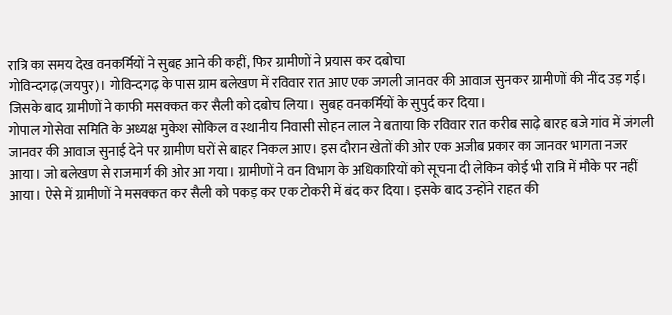रात्रि का समय देख वनकर्मियों ने सुबह आने की कहीं, फिर ग्रामीणों ने प्रयास कर दबोचा
गोविन्दगढ़(जयपुर)। गोविन्दगढ़ के पास ग्राम बलेखण में रविवार रात आए एक जगली जानवर की आवाज सुनकर ग्रामीणों की नींद उड़ गई। जिसके बाद ग्रामीणों ने काफी मसक्कत कर सैली को दबोच लिया। सुबह वनकर्मियों के सुपुर्द कर दिया।
गोपाल गोसेवा समिति के अध्यक्ष मुकेश सोकिल व स्थानीय निवासी सोहन लाल ने बताया कि रविवार रात करीब साढ़े बारह बजे गांव में जंगली जानवर की आवाज सुनाई देने पर ग्रामीण घरों से बाहर निकल आए। इस दौरान खेतों की ओर एक अजीब प्रकार का जानवर भागता नजर आया। जो बलेखण से राजमार्ग की ओर आ गया। ग्रामीणों ने वन विभाग के अधिकारियों को सूचना दी लेकिन कोई भी रात्रि में मौके पर नहीं आया। ऐसे में ग्रामीणों ने मसक्कत कर सैली को पकड़ कर एक टोकरी में बंद कर दिया। इसके बाद उन्होंने राहत की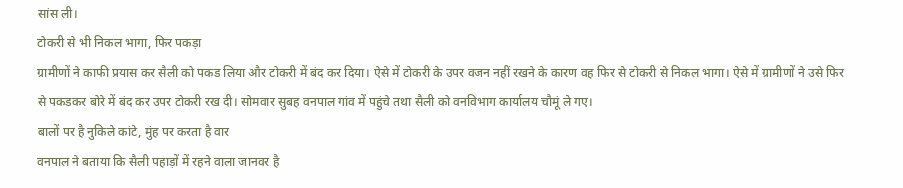सांस ली।
टोकरी से भी निकल भागा, फिर पकड़ा
ग्रामीणों ने काफी प्रयास कर सैली को पकड लिया और टोकरी में बंद कर दिया। ऐसे में टोकरी के उपर वजन नहीं रखने के कारण वह फिर से टोकरी से निकल भागा। ऐसे में ग्रामीणों ने उसे फिर से पकडकर बोरे में बंद कर उपर टोकरी रख दी। सोमवार सुबह वनपाल गांव में पहुंचे तथा सैली को वनविभाग कार्यालय चौमूं ले गए।
बालों पर है नुकिले कांटे, मुंह पर करता है वार
वनपाल ने बताया कि सैली पहाड़ों में रहने वाला जानवर है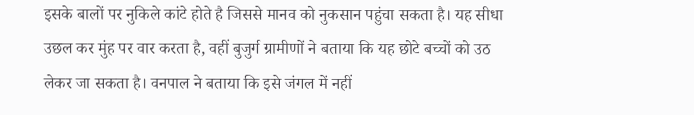इसके बालों पर नुकिले कांटे होते है जिससे मानव को नुकसान पहुंचा सकता है। यह सीधा उछल कर मुंह पर वार करता है, वहीं बुजुर्ग ग्रामीणों ने बताया कि यह छोटे बच्चों को उठ लेकर जा सकता है। वनपाल ने बताया कि इसे जंगल में नहीं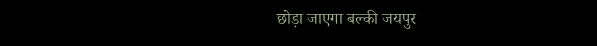छोड़ा जाएगा बल्की जयपुर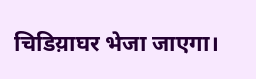चिडिय़ाघर भेजा जाएगा।